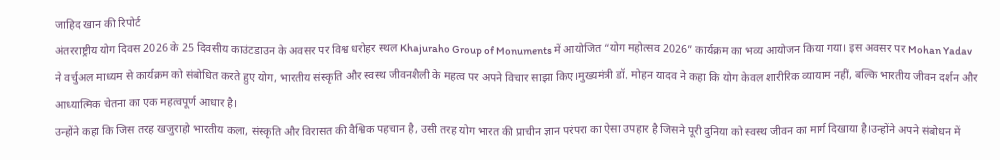जाहिद खान की रिपोर्ट
अंतरराष्ट्रीय योग दिवस 2026 के 25 दिवसीय काउंटडाउन के अवसर पर विश्व धरोहर स्थल Khajuraho Group of Monuments में आयोजित “योग महोत्सव 2026” कार्यक्रम का भव्य आयोजन किया गया। इस अवसर पर Mohan Yadav ने वर्चुअल माध्यम से कार्यक्रम को संबोधित करते हुए योग, भारतीय संस्कृति और स्वस्थ जीवनशैली के महत्व पर अपने विचार साझा किए।मुख्यमंत्री डॉ. मोहन यादव ने कहा कि योग केवल शारीरिक व्यायाम नहीं, बल्कि भारतीय जीवन दर्शन और आध्यात्मिक चेतना का एक महत्वपूर्ण आधार है।
उन्होंने कहा कि जिस तरह खजुराहो भारतीय कला, संस्कृति और विरासत की वैश्विक पहचान है, उसी तरह योग भारत की प्राचीन ज्ञान परंपरा का ऐसा उपहार है जिसने पूरी दुनिया को स्वस्थ जीवन का मार्ग दिखाया है।उन्होंने अपने संबोधन में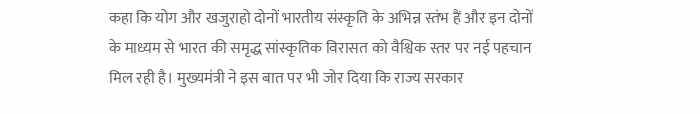कहा कि योग और खजुराहो दोनों भारतीय संस्कृति के अभिन्न स्तंभ हैं और इन दोनों के माध्यम से भारत की समृद्ध सांस्कृतिक विरासत को वैश्विक स्तर पर नई पहचान मिल रही है। मुख्यमंत्री ने इस बात पर भी जोर दिया कि राज्य सरकार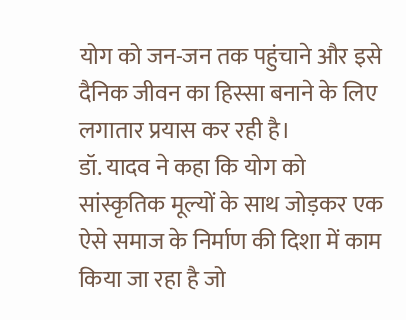योग को जन-जन तक पहुंचाने और इसे दैनिक जीवन का हिस्सा बनाने के लिए लगातार प्रयास कर रही है।
डॉ. यादव ने कहा कि योग को सांस्कृतिक मूल्यों के साथ जोड़कर एक ऐसे समाज के निर्माण की दिशा में काम किया जा रहा है जो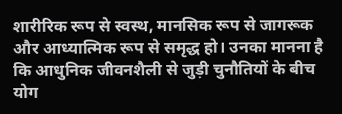शारीरिक रूप से स्वस्थ, मानसिक रूप से जागरूक और आध्यात्मिक रूप से समृद्ध हो। उनका मानना है कि आधुनिक जीवनशैली से जुड़ी चुनौतियों के बीच योग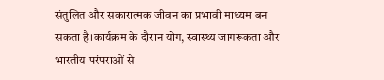संतुलित और सकारात्मक जीवन का प्रभावी माध्यम बन सकता है।कार्यक्रम के दौरान योग, स्वास्थ्य जागरूकता और भारतीय परंपराओं से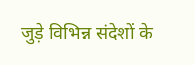जुड़े विभिन्न संदेशों के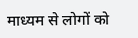माध्यम से लोगों को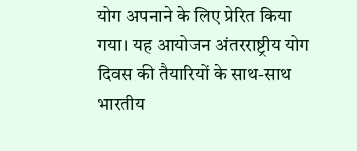योग अपनाने के लिए प्रेरित किया गया। यह आयोजन अंतरराष्ट्रीय योग दिवस की तैयारियों के साथ-साथ भारतीय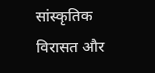सांस्कृतिक विरासत और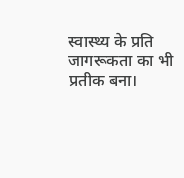स्वास्थ्य के प्रति जागरूकता का भी प्रतीक बना।